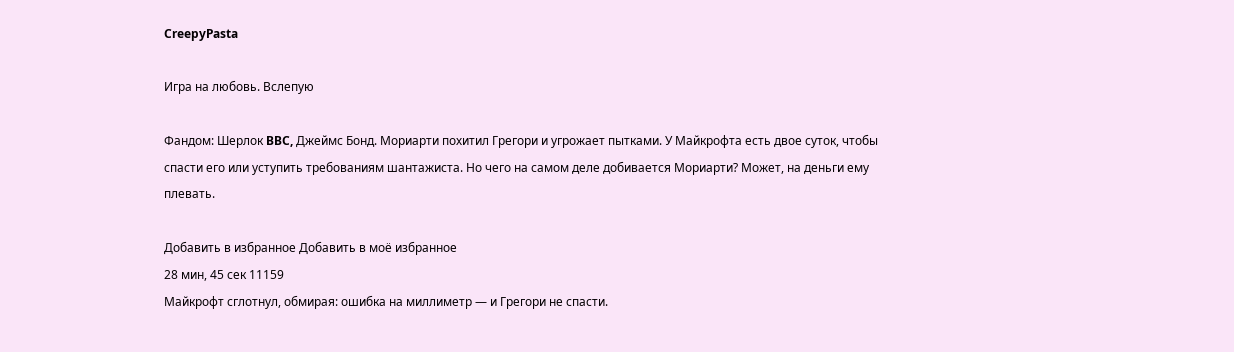CreepyPasta

Игра на любовь. Вслепую

Фандом: Шерлок BBC, Джеймс Бонд. Мориарти похитил Грегори и угрожает пытками. У Майкрофта есть двое суток, чтобы спасти его или уступить требованиям шантажиста. Но чего на самом деле добивается Мориарти? Может, на деньги ему плевать.

Добавить в избранное Добавить в моё избранное
28 мин, 45 сек 11159
Майкрофт сглотнул, обмирая: ошибка на миллиметр — и Грегори не спасти.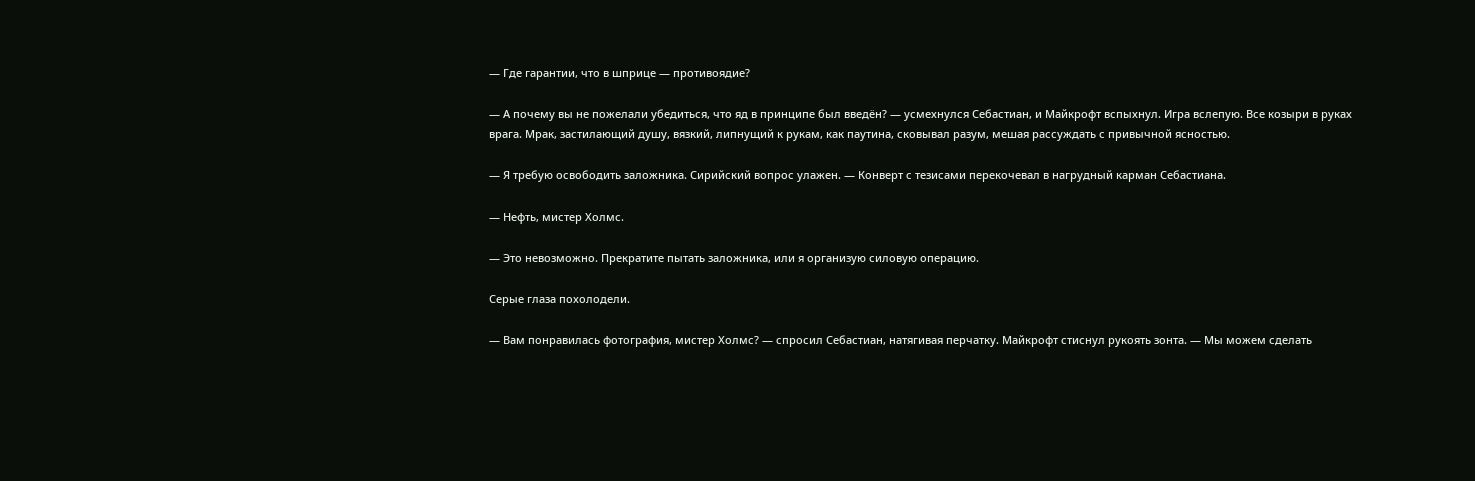— Где гарантии, что в шприце — противоядие?

— А почему вы не пожелали убедиться, что яд в принципе был введён? — усмехнулся Себастиан, и Майкрофт вспыхнул. Игра вслепую. Все козыри в руках врага. Мрак, застилающий душу, вязкий, липнущий к рукам, как паутина, сковывал разум, мешая рассуждать с привычной ясностью.

— Я требую освободить заложника. Сирийский вопрос улажен. — Конверт с тезисами перекочевал в нагрудный карман Себастиана.

— Нефть, мистер Холмс.

— Это невозможно. Прекратите пытать заложника, или я организую силовую операцию.

Серые глаза похолодели.

— Вам понравилась фотография, мистер Холмс? — спросил Себастиан, натягивая перчатку. Майкрофт стиснул рукоять зонта. — Мы можем сделать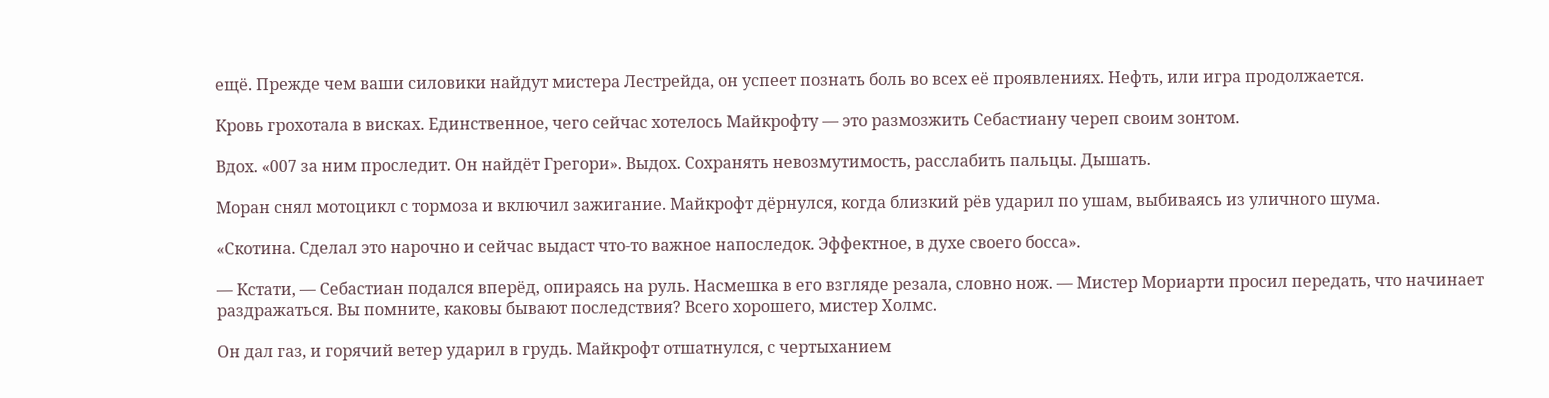ещё. Прежде чем ваши силовики найдут мистера Лестрейда, он успеет познать боль во всех её проявлениях. Нефть, или игра продолжается.

Кровь грохотала в висках. Единственное, чего сейчас хотелось Майкрофту — это размозжить Себастиану череп своим зонтом.

Вдох. «007 за ним проследит. Он найдёт Грегори». Выдох. Сохранять невозмутимость, расслабить пальцы. Дышать.

Моран снял мотоцикл с тормоза и включил зажигание. Майкрофт дёрнулся, когда близкий рёв ударил по ушам, выбиваясь из уличного шума.

«Скотина. Сделал это нарочно и сейчас выдаст что-то важное напоследок. Эффектное, в духе своего босса».

— Кстати, — Себастиан подался вперёд, опираясь на руль. Насмешка в его взгляде резала, словно нож. — Мистер Мориарти просил передать, что начинает раздражаться. Вы помните, каковы бывают последствия? Всего хорошего, мистер Холмс.

Он дал газ, и горячий ветер ударил в грудь. Майкрофт отшатнулся, с чертыханием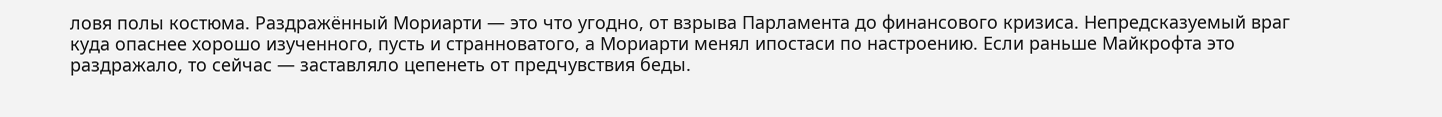ловя полы костюма. Раздражённый Мориарти — это что угодно, от взрыва Парламента до финансового кризиса. Непредсказуемый враг куда опаснее хорошо изученного, пусть и странноватого, а Мориарти менял ипостаси по настроению. Если раньше Майкрофта это раздражало, то сейчас — заставляло цепенеть от предчувствия беды.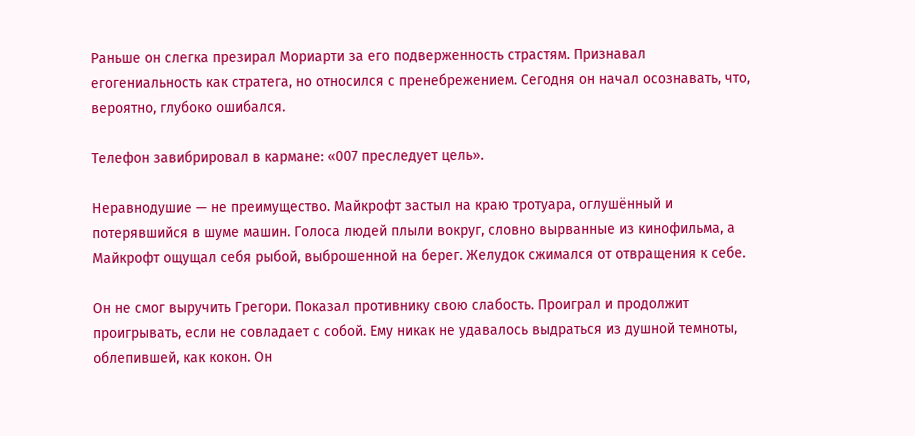Раньше он слегка презирал Мориарти за его подверженность страстям. Признавал егогениальность как стратега, но относился с пренебрежением. Сегодня он начал осознавать, что, вероятно, глубоко ошибался.

Телефон завибрировал в кармане: «007 преследует цель».

Неравнодушие — не преимущество. Майкрофт застыл на краю тротуара, оглушённый и потерявшийся в шуме машин. Голоса людей плыли вокруг, словно вырванные из кинофильма, а Майкрофт ощущал себя рыбой, выброшенной на берег. Желудок сжимался от отвращения к себе.

Он не смог выручить Грегори. Показал противнику свою слабость. Проиграл и продолжит проигрывать, если не совладает с собой. Ему никак не удавалось выдраться из душной темноты, облепившей, как кокон. Он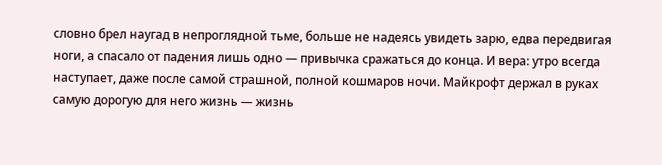словно брел наугад в непроглядной тьме, больше не надеясь увидеть зарю, едва передвигая ноги, а спасало от падения лишь одно — привычка сражаться до конца. И вера: утро всегда наступает, даже после самой страшной, полной кошмаров ночи. Майкрофт держал в руках самую дорогую для него жизнь — жизнь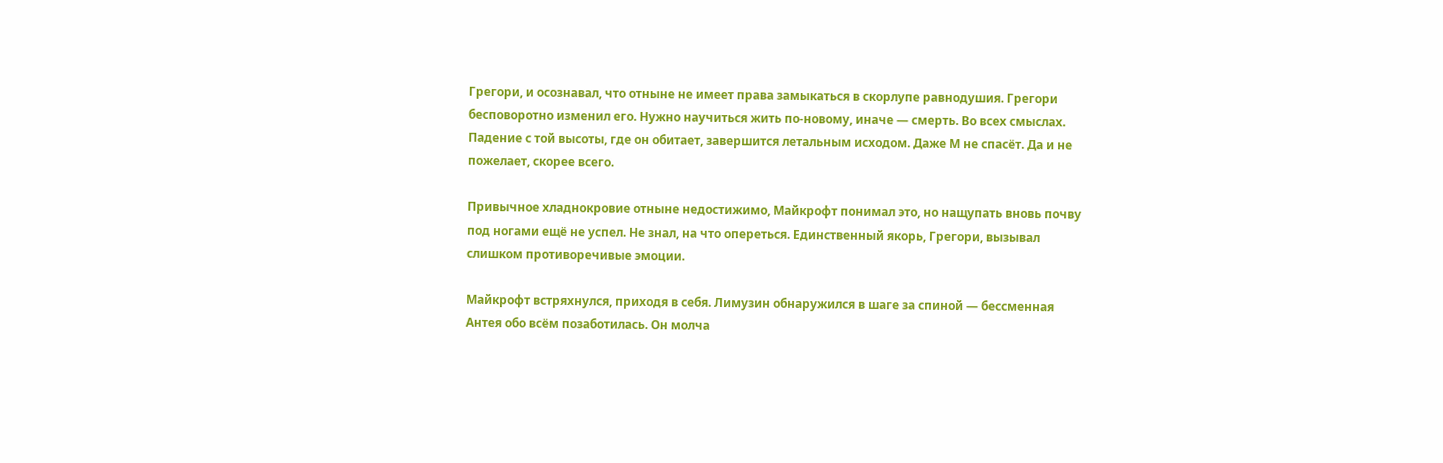Грегори, и осознавал, что отныне не имеет права замыкаться в скорлупе равнодушия. Грегори бесповоротно изменил его. Нужно научиться жить по-новому, иначе — смерть. Во всех смыслах. Падение с той высоты, где он обитает, завершится летальным исходом. Даже М не спасёт. Да и не пожелает, скорее всего.

Привычное хладнокровие отныне недостижимо, Майкрофт понимал это, но нащупать вновь почву под ногами ещё не успел. Не знал, на что опереться. Единственный якорь, Грегори, вызывал слишком противоречивые эмоции.

Майкрофт встряхнулся, приходя в себя. Лимузин обнаружился в шаге за спиной — бессменная Антея обо всём позаботилась. Он молча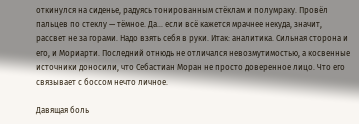откинулся на сиденье, радуясь тонированным стёклам и полумраку. Провёл пальцев по стеклу — тёмное. Да… если всё кажется мрачнее некуда, значит, рассвет не за горами. Надо взять себя в руки. Итак: аналитика. Сильная сторона и его, и Мориарти. Последний отнюдь не отличался невозмутимостью, а косвенные источники доносили, что Себастиан Моран не просто доверенное лицо. Что его связывает с боссом нечто личное.

Давящая боль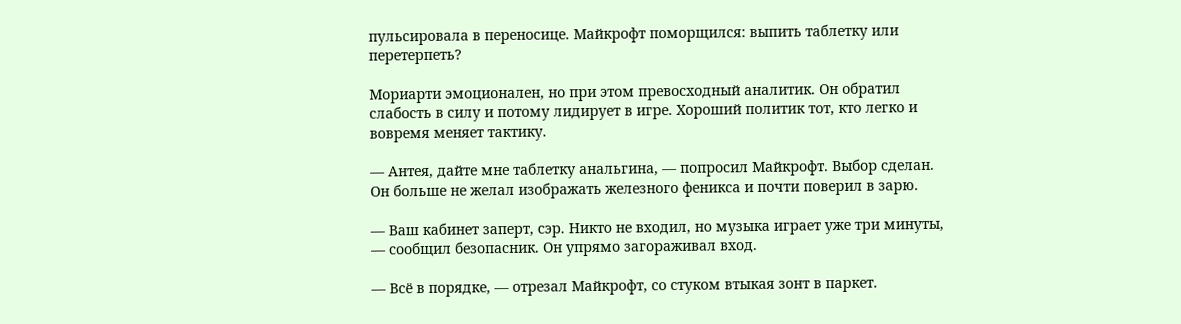пульсировала в переносице. Майкрофт поморщился: выпить таблетку или перетерпеть?

Мориарти эмоционален, но при этом превосходный аналитик. Он обратил слабость в силу и потому лидирует в игре. Хороший политик тот, кто легко и вовремя меняет тактику.

— Антея, дайте мне таблетку анальгина, — попросил Майкрофт. Выбор сделан. Он больше не желал изображать железного феникса и почти поверил в зарю.

— Ваш кабинет заперт, сэр. Никто не входил, но музыка играет уже три минуты, — сообщил безопасник. Он упрямо загораживал вход.

— Всё в порядке, — отрезал Майкрофт, со стуком втыкая зонт в паркет.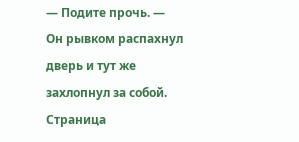— Подите прочь. — Он рывком распахнул дверь и тут же захлопнул за собой.
Страница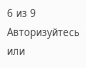6 из 9
Авторизуйтесь или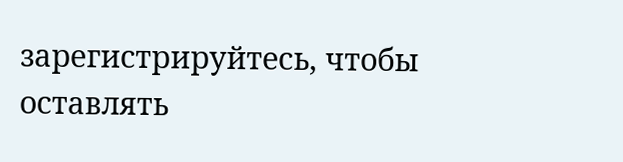зарегистрируйтесь, чтобы оставлять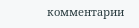комментарии